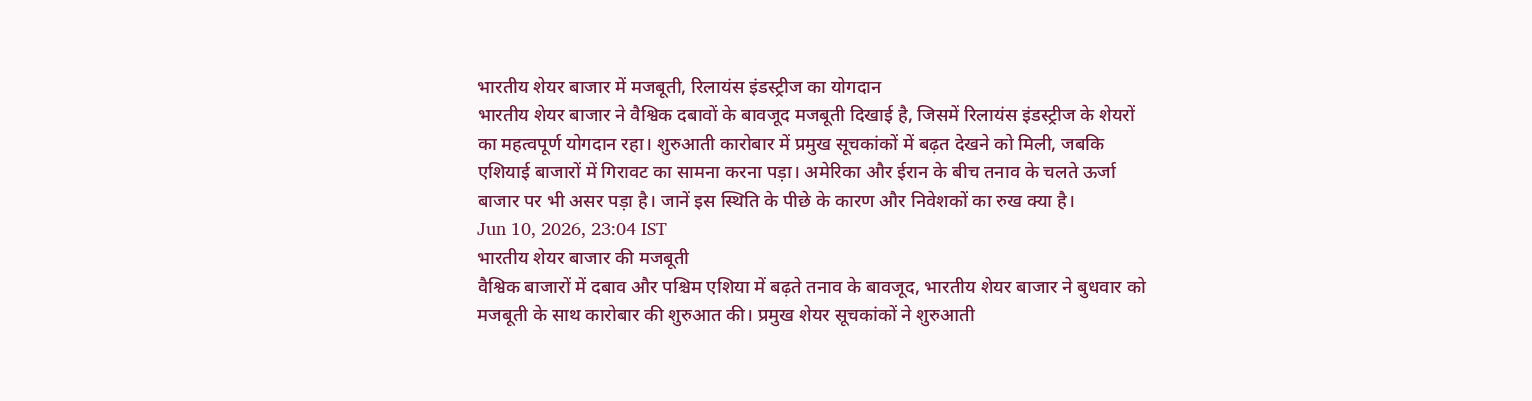भारतीय शेयर बाजार में मजबूती, रिलायंस इंडस्ट्रीज का योगदान
भारतीय शेयर बाजार ने वैश्विक दबावों के बावजूद मजबूती दिखाई है, जिसमें रिलायंस इंडस्ट्रीज के शेयरों का महत्वपूर्ण योगदान रहा। शुरुआती कारोबार में प्रमुख सूचकांकों में बढ़त देखने को मिली, जबकि एशियाई बाजारों में गिरावट का सामना करना पड़ा। अमेरिका और ईरान के बीच तनाव के चलते ऊर्जा बाजार पर भी असर पड़ा है। जानें इस स्थिति के पीछे के कारण और निवेशकों का रुख क्या है।
Jun 10, 2026, 23:04 IST
भारतीय शेयर बाजार की मजबूती
वैश्विक बाजारों में दबाव और पश्चिम एशिया में बढ़ते तनाव के बावजूद, भारतीय शेयर बाजार ने बुधवार को मजबूती के साथ कारोबार की शुरुआत की। प्रमुख शेयर सूचकांकों ने शुरुआती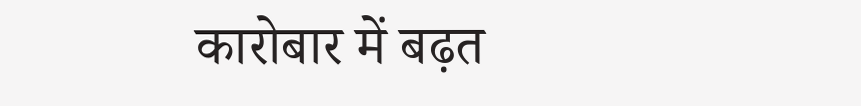कारोबार में बढ़त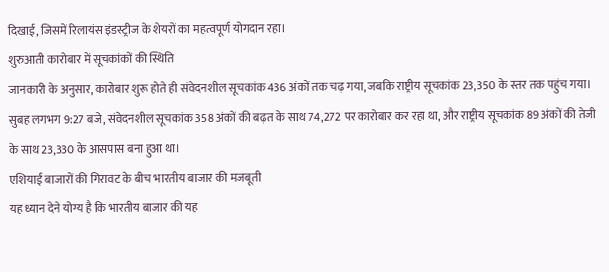दिखाई, जिसमें रिलायंस इंडस्ट्रीज के शेयरों का महत्वपूर्ण योगदान रहा।
शुरुआती कारोबार में सूचकांकों की स्थिति
जानकारी के अनुसार, कारोबार शुरू होते ही संवेदनशील सूचकांक 436 अंकों तक चढ़ गया, जबकि राष्ट्रीय सूचकांक 23,350 के स्तर तक पहुंच गया। सुबह लगभग 9:27 बजे, संवेदनशील सूचकांक 358 अंकों की बढ़त के साथ 74,272 पर कारोबार कर रहा था, और राष्ट्रीय सूचकांक 89 अंकों की तेजी के साथ 23,330 के आसपास बना हुआ था।
एशियाई बाजारों की गिरावट के बीच भारतीय बाजार की मजबूती
यह ध्यान देने योग्य है कि भारतीय बाजार की यह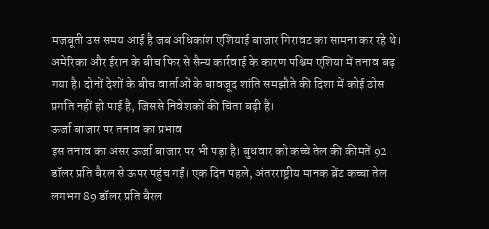मजबूती उस समय आई है जब अधिकांश एशियाई बाजार गिरावट का सामना कर रहे थे। अमेरिका और ईरान के बीच फिर से सैन्य कार्रवाई के कारण पश्चिम एशिया में तनाव बढ़ गया है। दोनों देशों के बीच वार्ताओं के बावजूद शांति समझौते की दिशा में कोई ठोस प्रगति नहीं हो पाई है, जिससे निवेशकों की चिंता बढ़ी है।
ऊर्जा बाजार पर तनाव का प्रभाव
इस तनाव का असर ऊर्जा बाजार पर भी पड़ा है। बुधवार को कच्चे तेल की कीमतें 92 डॉलर प्रति बैरल से ऊपर पहुंच गईं। एक दिन पहले, अंतरराष्ट्रीय मानक ब्रेंट कच्चा तेल लगभग 89 डॉलर प्रति बैरल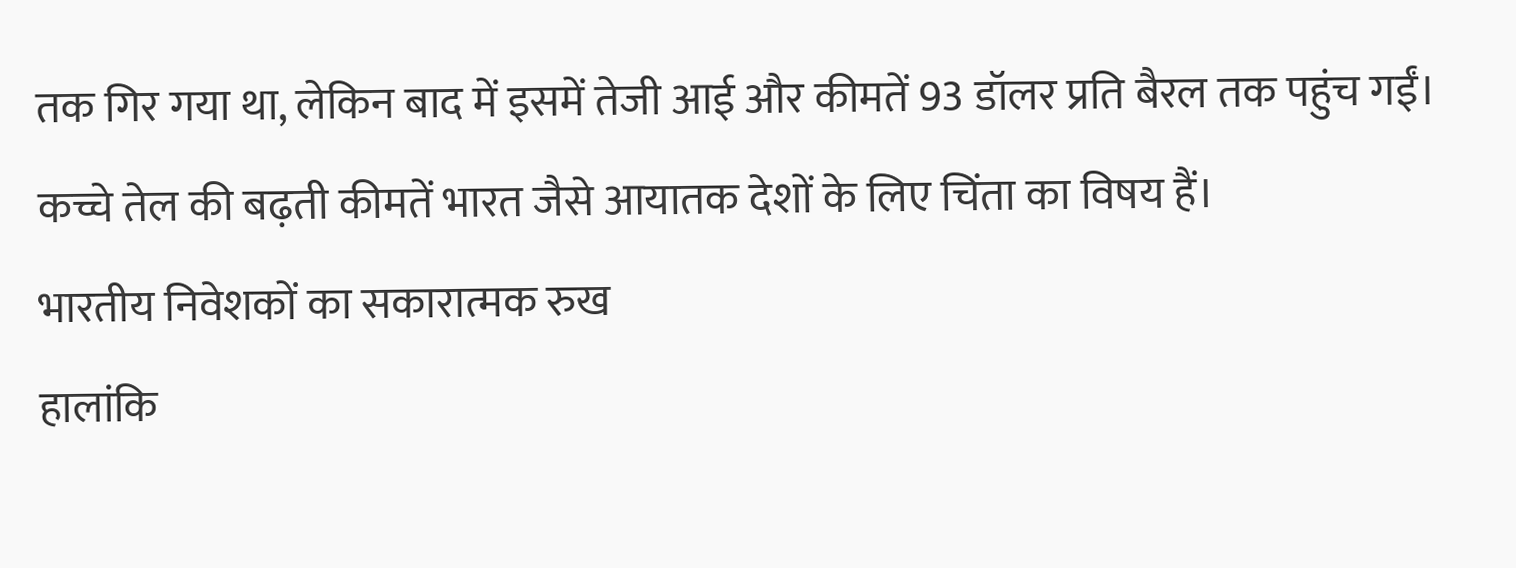तक गिर गया था, लेकिन बाद में इसमें तेजी आई और कीमतें 93 डॉलर प्रति बैरल तक पहुंच गईं। कच्चे तेल की बढ़ती कीमतें भारत जैसे आयातक देशों के लिए चिंता का विषय हैं।
भारतीय निवेशकों का सकारात्मक रुख
हालांकि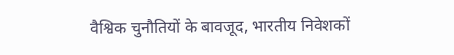वैश्विक चुनौतियों के बावजूद, भारतीय निवेशकों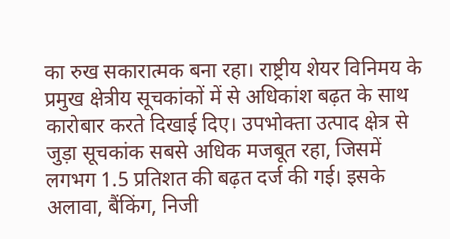का रुख सकारात्मक बना रहा। राष्ट्रीय शेयर विनिमय के प्रमुख क्षेत्रीय सूचकांकों में से अधिकांश बढ़त के साथ कारोबार करते दिखाई दिए। उपभोक्ता उत्पाद क्षेत्र से जुड़ा सूचकांक सबसे अधिक मजबूत रहा, जिसमें लगभग 1.5 प्रतिशत की बढ़त दर्ज की गई। इसके अलावा, बैंकिंग, निजी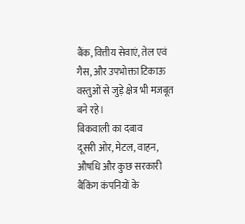बैंक, वित्तीय सेवाएं, तेल एवं गैस, और उपभोक्ता टिकाऊ वस्तुओं से जुड़े क्षेत्र भी मजबूत बने रहे।
बिकवाली का दबाव
दूसरी ओर, मेटल, वाहन, औषधि और कुछ सरकारी बैंकिंग कंपनियों के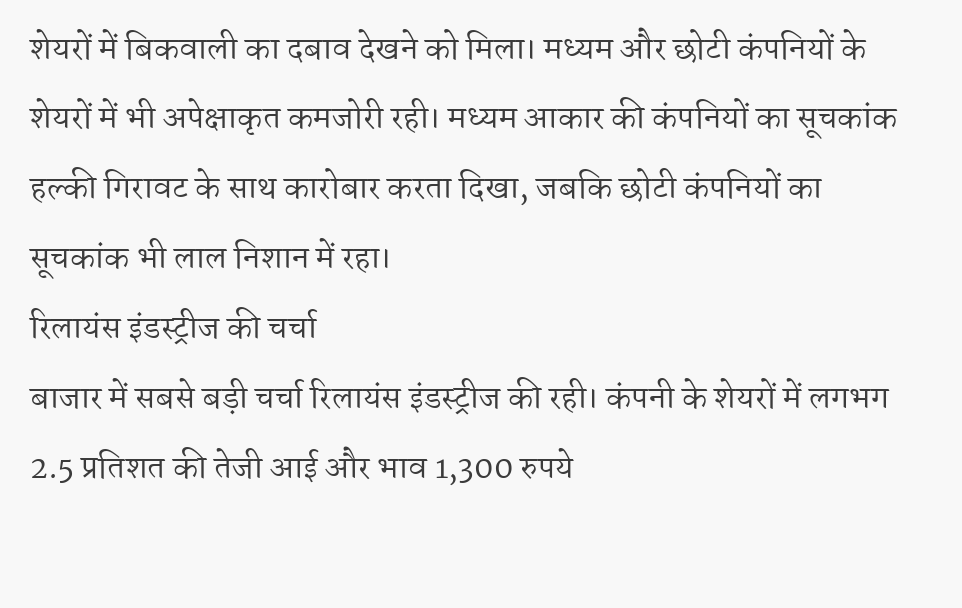शेयरों में बिकवाली का दबाव देखने को मिला। मध्यम और छोटी कंपनियों के शेयरों में भी अपेक्षाकृत कमजोरी रही। मध्यम आकार की कंपनियों का सूचकांक हल्की गिरावट के साथ कारोबार करता दिखा, जबकि छोटी कंपनियों का सूचकांक भी लाल निशान में रहा।
रिलायंस इंडस्ट्रीज की चर्चा
बाजार में सबसे बड़ी चर्चा रिलायंस इंडस्ट्रीज की रही। कंपनी के शेयरों में लगभग 2.5 प्रतिशत की तेजी आई और भाव 1,300 रुपये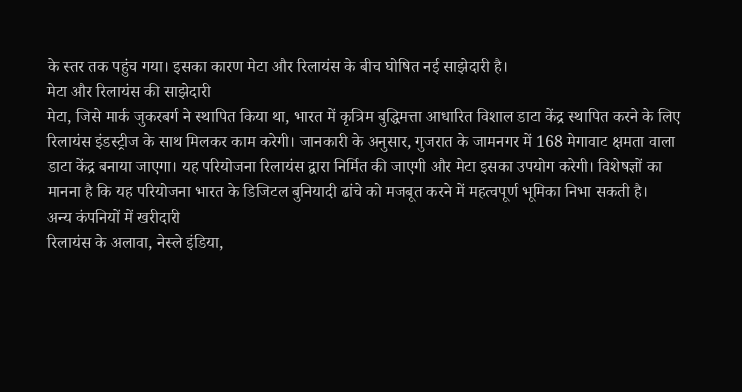के स्तर तक पहुंच गया। इसका कारण मेटा और रिलायंस के बीच घोषित नई साझेदारी है।
मेटा और रिलायंस की साझेदारी
मेटा, जिसे मार्क जुकरबर्ग ने स्थापित किया था, भारत में कृत्रिम बुद्धिमत्ता आधारित विशाल डाटा केंद्र स्थापित करने के लिए रिलायंस इंडस्ट्रीज के साथ मिलकर काम करेगी। जानकारी के अनुसार, गुजरात के जामनगर में 168 मेगावाट क्षमता वाला डाटा केंद्र बनाया जाएगा। यह परियोजना रिलायंस द्वारा निर्मित की जाएगी और मेटा इसका उपयोग करेगी। विशेषज्ञों का मानना है कि यह परियोजना भारत के डिजिटल बुनियादी ढांचे को मजबूत करने में महत्वपूर्ण भूमिका निभा सकती है।
अन्य कंपनियों में खरीदारी
रिलायंस के अलावा, नेस्ले इंडिया,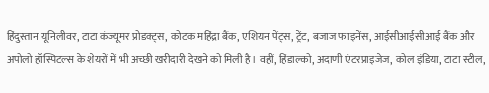हिंदुस्तान यूनिलीवर, टाटा कंज्यूमर प्रोडक्ट्स, कोटक महिंद्रा बैंक, एशियन पेंट्स, ट्रेंट, बजाज फाइनेंस, आईसीआईसीआई बैंक और अपोलो हॉस्पिटल्स के शेयरों में भी अच्छी खरीदारी देखने को मिली है। वहीं, हिंडाल्को, अदाणी एंटरप्राइजेज, कोल इंडिया, टाटा स्टील,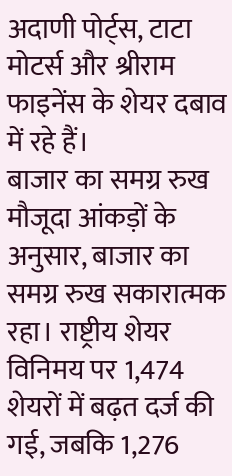अदाणी पोर्ट्स, टाटा मोटर्स और श्रीराम फाइनेंस के शेयर दबाव में रहे हैं।
बाजार का समग्र रुख
मौजूदा आंकड़ों के अनुसार, बाजार का समग्र रुख सकारात्मक रहा। राष्ट्रीय शेयर विनिमय पर 1,474 शेयरों में बढ़त दर्ज की गई, जबकि 1,276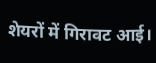शेयरों में गिरावट आई।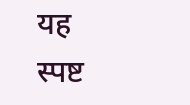यह स्पष्ट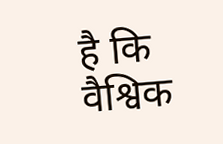है कि वैश्विक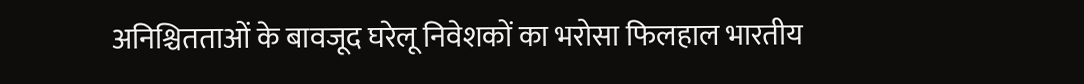अनिश्चितताओं के बावजूद घरेलू निवेशकों का भरोसा फिलहाल भारतीय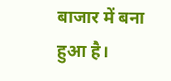बाजार में बना हुआ है।